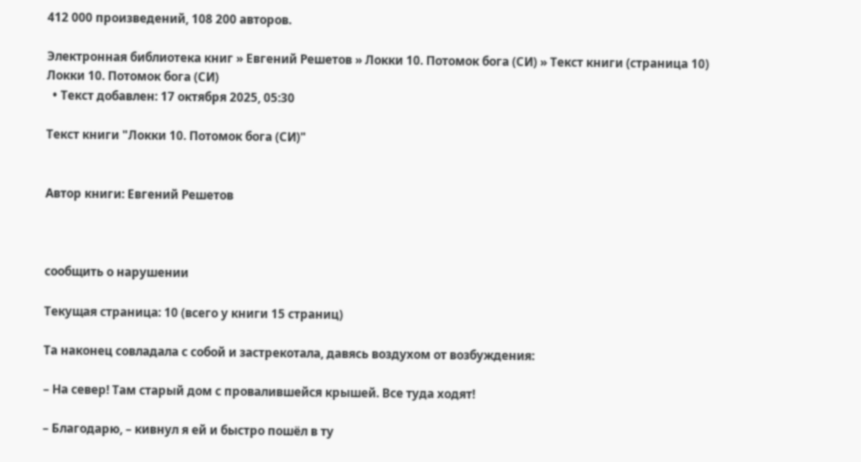412 000 произведений, 108 200 авторов.

Электронная библиотека книг » Евгений Решетов » Локки 10. Потомок бога (СИ) » Текст книги (страница 10)
Локки 10. Потомок бога (СИ)
  • Текст добавлен: 17 октября 2025, 05:30

Текст книги "Локки 10. Потомок бога (СИ)"


Автор книги: Евгений Решетов



сообщить о нарушении

Текущая страница: 10 (всего у книги 15 страниц)

Та наконец совладала с собой и застрекотала, давясь воздухом от возбуждения:

– На север! Там старый дом с провалившейся крышей. Все туда ходят!

– Благодарю, – кивнул я ей и быстро пошёл в ту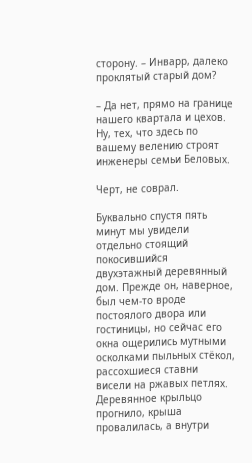сторону. – Инварр, далеко проклятый старый дом?

– Да нет, прямо на границе нашего квартала и цехов. Ну, тех, что здесь по вашему велению строят инженеры семьи Беловых.

Черт, не соврал.

Буквально спустя пять минут мы увидели отдельно стоящий покосившийся двухэтажный деревянный дом. Прежде он, наверное, был чем-то вроде постоялого двора или гостиницы, но сейчас его окна ощерились мутными осколками пыльных стёкол, рассохшиеся ставни висели на ржавых петлях. Деревянное крыльцо прогнило, крыша провалилась, а внутри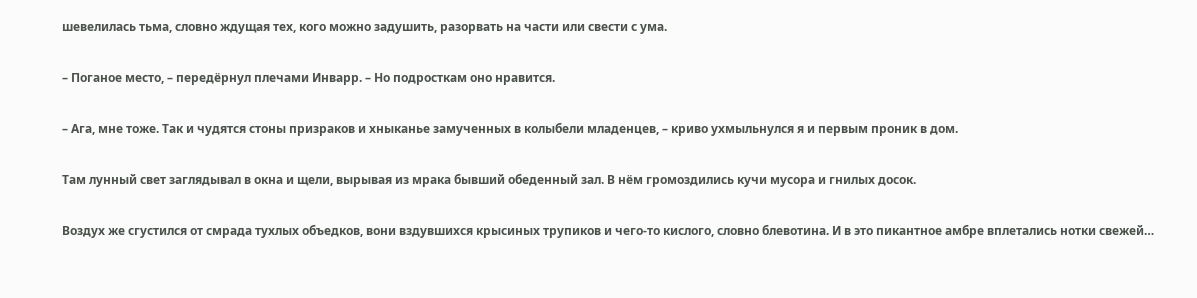шевелилась тьма, словно ждущая тех, кого можно задушить, разорвать на части или свести с ума.

– Поганое место, – передёрнул плечами Инварр. – Но подросткам оно нравится.

– Ага, мне тоже. Так и чудятся стоны призраков и хныканье замученных в колыбели младенцев, – криво ухмыльнулся я и первым проник в дом.

Там лунный свет заглядывал в окна и щели, вырывая из мрака бывший обеденный зал. В нём громоздились кучи мусора и гнилых досок.

Воздух же сгустился от смрада тухлых объедков, вони вздувшихся крысиных трупиков и чего-то кислого, словно блевотина. И в это пикантное амбре вплетались нотки свежей…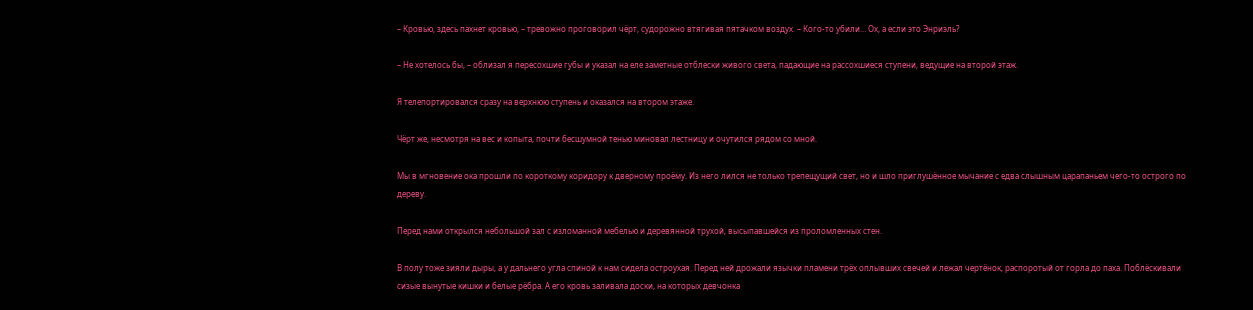– Кровью, здесь пахнет кровью, – тревожно проговорил чёрт, судорожно втягивая пятачком воздух. – Кого-то убили… Ох, а если это Энриэль?

– Не хотелось бы, – облизал я пересохшие губы и указал на еле заметные отблески живого света, падающие на рассохшиеся ступени, ведущие на второй этаж.

Я телепортировался сразу на верхнюю ступень и оказался на втором этаже.

Чёрт же, несмотря на вес и копыта, почти бесшумной тенью миновал лестницу и очутился рядом со мной.

Мы в мгновение ока прошли по короткому коридору к дверному проёму. Из него лился не только трепещущий свет, но и шло приглушённое мычание с едва слышным царапаньем чего-то острого по дереву.

Перед нами открылся небольшой зал с изломанной мебелью и деревянной трухой, высыпавшейся из проломленных стен.

В полу тоже зияли дыры, а у дальнего угла спиной к нам сидела остроухая. Перед ней дрожали язычки пламени трёх оплывших свечей и лежал чертёнок, распоротый от горла до паха. Поблёскивали сизые вынутые кишки и белые рёбра. А его кровь заливала доски, на которых девчонка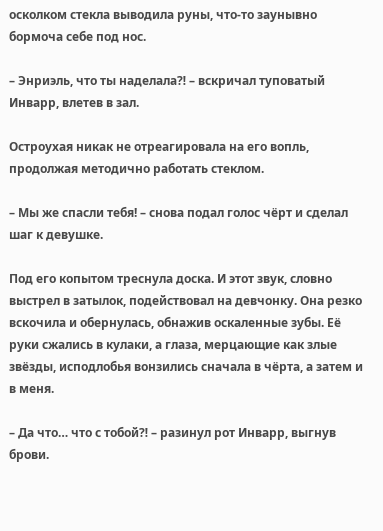осколком стекла выводила руны, что-то заунывно бормоча себе под нос.

– Энриэль, что ты наделала⁈ – вскричал туповатый Инварр, влетев в зал.

Остроухая никак не отреагировала на его вопль, продолжая методично работать стеклом.

– Мы же спасли тебя! – снова подал голос чёрт и сделал шаг к девушке.

Под его копытом треснула доска. И этот звук, словно выстрел в затылок, подействовал на девчонку. Она резко вскочила и обернулась, обнажив оскаленные зубы. Её руки сжались в кулаки, а глаза, мерцающие как злые звёзды, исподлобья вонзились сначала в чёрта, а затем и в меня.

– Да что… что с тобой⁈ – разинул рот Инварр, выгнув брови.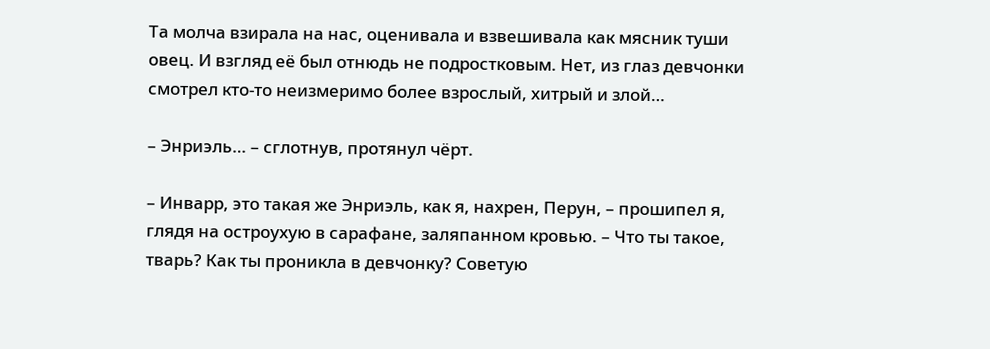Та молча взирала на нас, оценивала и взвешивала как мясник туши овец. И взгляд её был отнюдь не подростковым. Нет, из глаз девчонки смотрел кто-то неизмеримо более взрослый, хитрый и злой…

– Энриэль… – сглотнув, протянул чёрт.

– Инварр, это такая же Энриэль, как я, нахрен, Перун, – прошипел я, глядя на остроухую в сарафане, заляпанном кровью. – Что ты такое, тварь? Как ты проникла в девчонку? Советую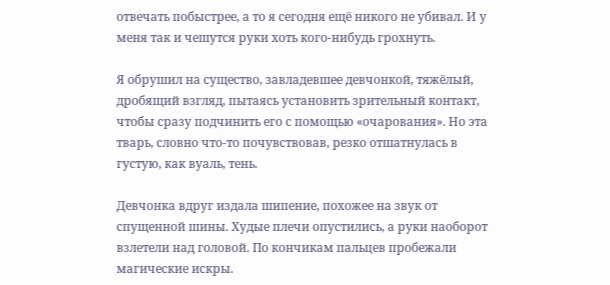отвечать побыстрее, а то я сегодня ещё никого не убивал. И у меня так и чешутся руки хоть кого-нибудь грохнуть.

Я обрушил на существо, завладевшее девчонкой, тяжёлый, дробящий взгляд, пытаясь установить зрительный контакт, чтобы сразу подчинить его с помощью «очарования». Но эта тварь, словно что-то почувствовав, резко отшатнулась в густую, как вуаль, тень.

Девчонка вдруг издала шипение, похожее на звук от спущенной шины. Худые плечи опустились, а руки наоборот взлетели над головой. По кончикам пальцев пробежали магические искры.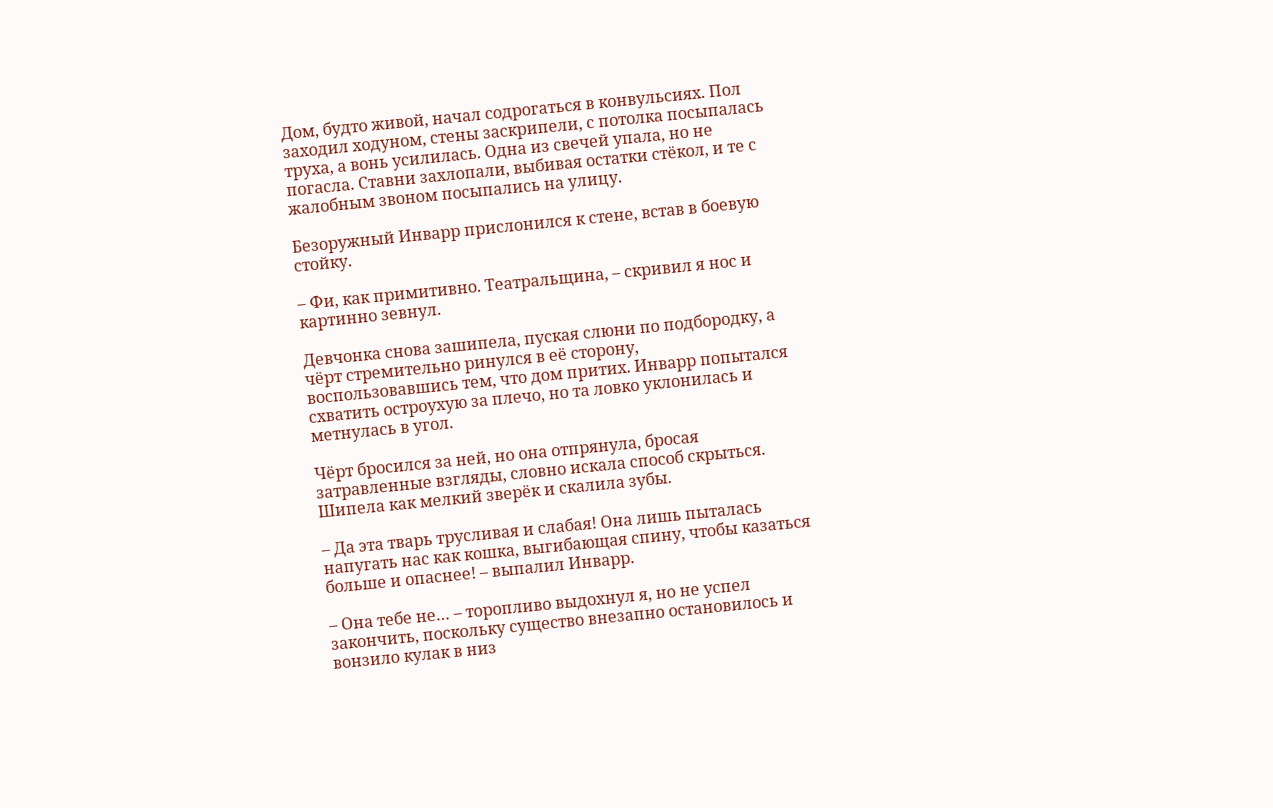Дом, будто живой, начал содрогаться в конвульсиях. Пол заходил ходуном, стены заскрипели, с потолка посыпалась труха, а вонь усилилась. Одна из свечей упала, но не погасла. Ставни захлопали, выбивая остатки стёкол, и те с жалобным звоном посыпались на улицу.

Безоружный Инварр прислонился к стене, встав в боевую стойку.

– Фи, как примитивно. Театральщина, – скривил я нос и картинно зевнул.

Девчонка снова зашипела, пуская слюни по подбородку, а чёрт стремительно ринулся в её сторону, воспользовавшись тем, что дом притих. Инварр попытался схватить остроухую за плечо, но та ловко уклонилась и метнулась в угол.

Чёрт бросился за ней, но она отпрянула, бросая затравленные взгляды, словно искала способ скрыться. Шипела как мелкий зверёк и скалила зубы.

– Да эта тварь трусливая и слабая! Она лишь пыталась напугать нас как кошка, выгибающая спину, чтобы казаться больше и опаснее! – выпалил Инварр.

– Она тебе не… – торопливо выдохнул я, но не успел закончить, поскольку существо внезапно остановилось и вонзило кулак в низ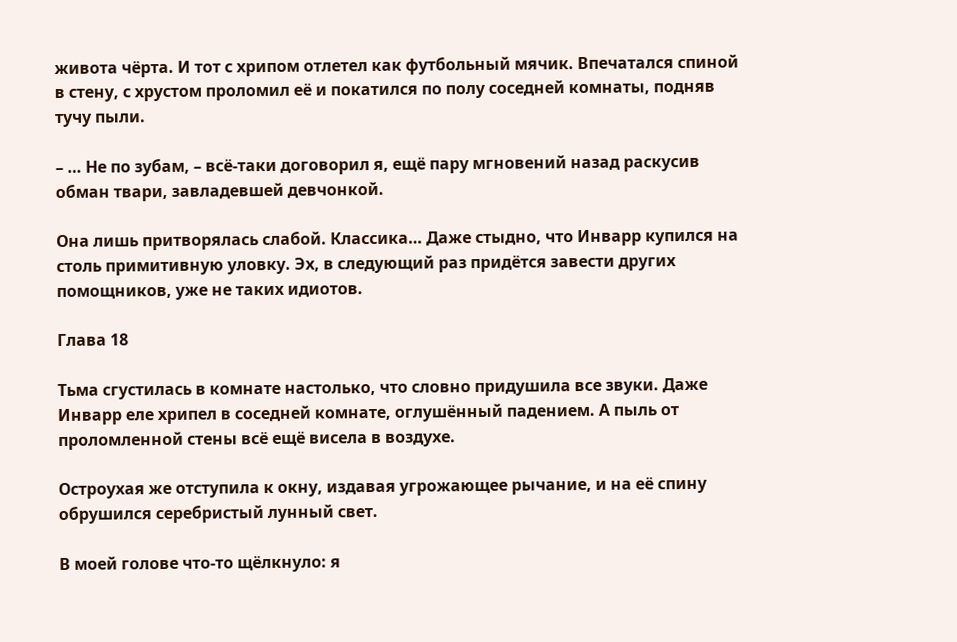живота чёрта. И тот с хрипом отлетел как футбольный мячик. Впечатался спиной в стену, с хрустом проломил её и покатился по полу соседней комнаты, подняв тучу пыли.

– … Не по зубам, – всё-таки договорил я, ещё пару мгновений назад раскусив обман твари, завладевшей девчонкой.

Она лишь притворялась слабой. Классика… Даже стыдно, что Инварр купился на столь примитивную уловку. Эх, в следующий раз придётся завести других помощников, уже не таких идиотов.

Глава 18

Тьма сгустилась в комнате настолько, что словно придушила все звуки. Даже Инварр еле хрипел в соседней комнате, оглушённый падением. А пыль от проломленной стены всё ещё висела в воздухе.

Остроухая же отступила к окну, издавая угрожающее рычание, и на её спину обрушился серебристый лунный свет.

В моей голове что-то щёлкнуло: я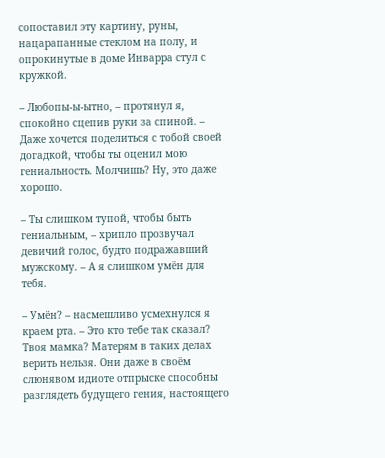сопоставил эту картину, руны, нацарапанные стеклом на полу, и опрокинутые в доме Инварра стул с кружкой.

– Любопы-ы-ытно, – протянул я, спокойно сцепив руки за спиной. – Даже хочется поделиться с тобой своей догадкой, чтобы ты оценил мою гениальность. Молчишь? Ну, это даже хорошо.

– Ты слишком тупой, чтобы быть гениальным, – хрипло прозвучал девичий голос, будто подражавший мужскому. – А я слишком умён для тебя.

– Умён? – насмешливо усмехнулся я краем рта. – Это кто тебе так сказал? Твоя мамка? Матерям в таких делах верить нельзя. Они даже в своём слюнявом идиоте отпрыске способны разглядеть будущего гения, настоящего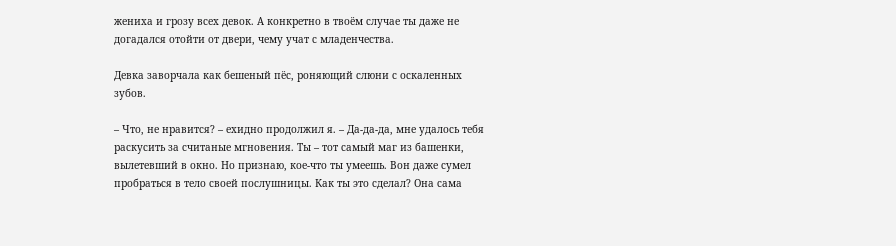жениха и грозу всех девок. А конкретно в твоём случае ты даже не догадался отойти от двери, чему учат с младенчества.

Девка заворчала как бешеный пёс, роняющий слюни с оскаленных зубов.

– Что, не нравится? – ехидно продолжил я. – Да-да-да, мне удалось тебя раскусить за считаные мгновения. Ты – тот самый маг из башенки, вылетевший в окно. Но признаю, кое-что ты умеешь. Вон даже сумел пробраться в тело своей послушницы. Как ты это сделал? Она сама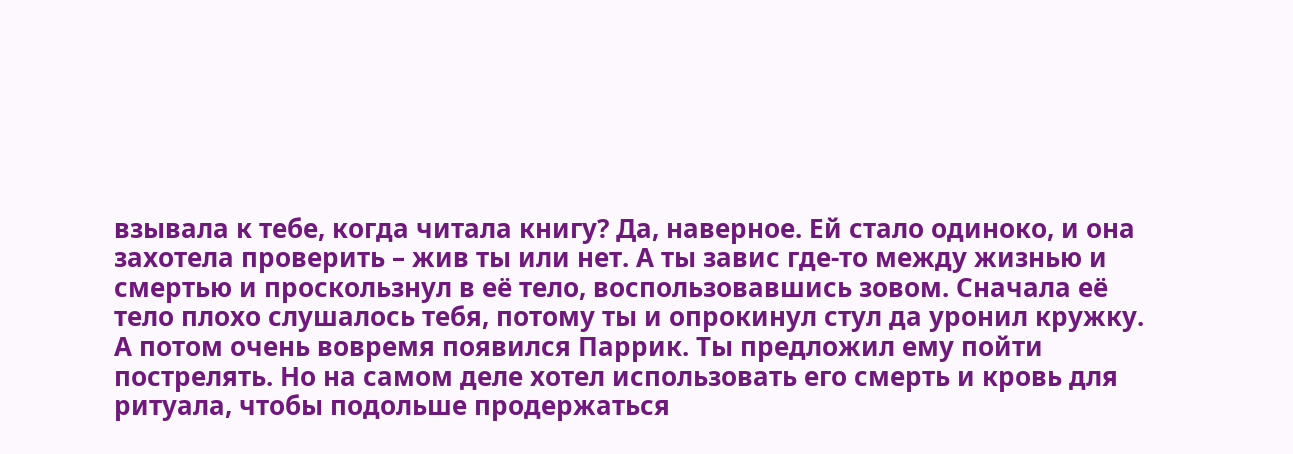взывала к тебе, когда читала книгу? Да, наверное. Ей стало одиноко, и она захотела проверить – жив ты или нет. А ты завис где-то между жизнью и смертью и проскользнул в её тело, воспользовавшись зовом. Сначала её тело плохо слушалось тебя, потому ты и опрокинул стул да уронил кружку. А потом очень вовремя появился Паррик. Ты предложил ему пойти пострелять. Но на самом деле хотел использовать его смерть и кровь для ритуала, чтобы подольше продержаться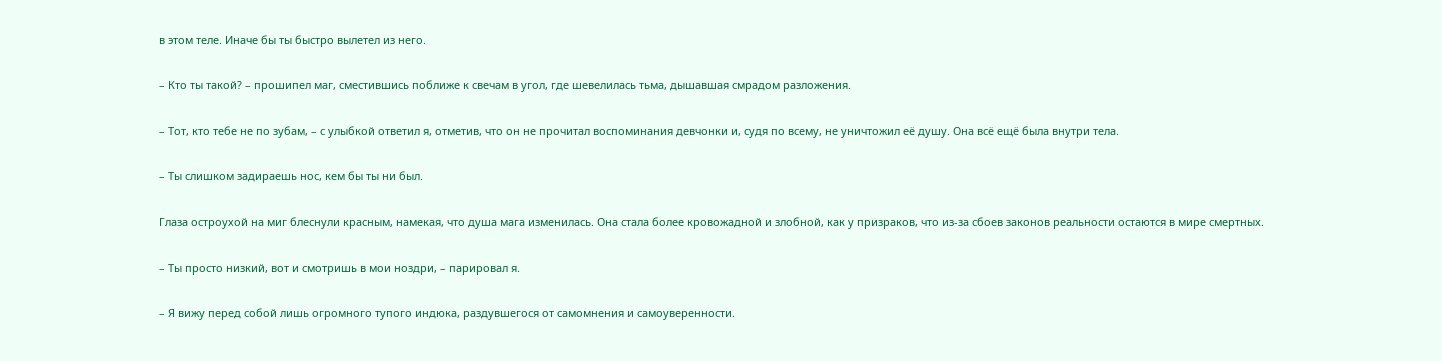в этом теле. Иначе бы ты быстро вылетел из него.

– Кто ты такой? – прошипел маг, сместившись поближе к свечам в угол, где шевелилась тьма, дышавшая смрадом разложения.

– Тот, кто тебе не по зубам, – с улыбкой ответил я, отметив, что он не прочитал воспоминания девчонки и, судя по всему, не уничтожил её душу. Она всё ещё была внутри тела.

– Ты слишком задираешь нос, кем бы ты ни был.

Глаза остроухой на миг блеснули красным, намекая, что душа мага изменилась. Она стала более кровожадной и злобной, как у призраков, что из-за сбоев законов реальности остаются в мире смертных.

– Ты просто низкий, вот и смотришь в мои ноздри, – парировал я.

– Я вижу перед собой лишь огромного тупого индюка, раздувшегося от самомнения и самоуверенности.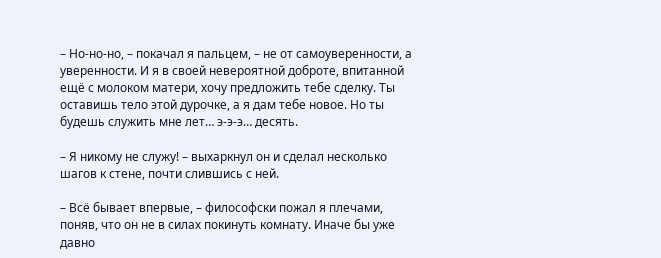– Но-но-но, – покачал я пальцем, – не от самоуверенности, а уверенности. И я в своей невероятной доброте, впитанной ещё с молоком матери, хочу предложить тебе сделку. Ты оставишь тело этой дурочке, а я дам тебе новое. Но ты будешь служить мне лет… э-э-э… десять.

– Я никому не служу! – выхаркнул он и сделал несколько шагов к стене, почти слившись с ней.

– Всё бывает впервые, – философски пожал я плечами, поняв, что он не в силах покинуть комнату. Иначе бы уже давно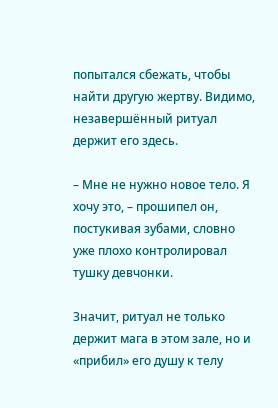попытался сбежать, чтобы найти другую жертву. Видимо, незавершённый ритуал держит его здесь.

– Мне не нужно новое тело. Я хочу это, – прошипел он, постукивая зубами, словно уже плохо контролировал тушку девчонки.

Значит, ритуал не только держит мага в этом зале, но и «прибил» его душу к телу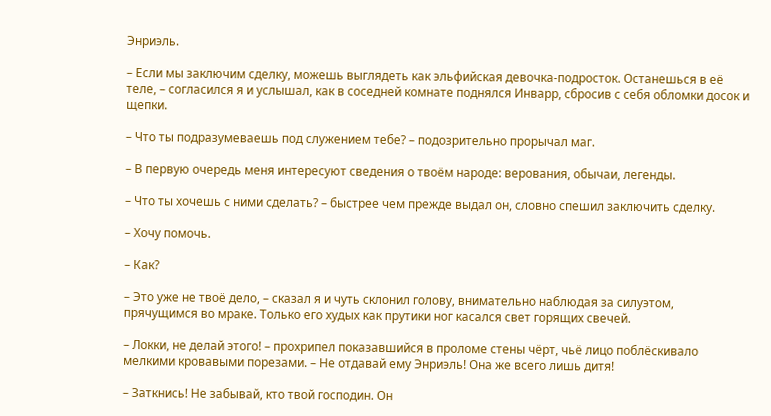Энриэль.

– Если мы заключим сделку, можешь выглядеть как эльфийская девочка-подросток. Останешься в её теле, – согласился я и услышал, как в соседней комнате поднялся Инварр, сбросив с себя обломки досок и щепки.

– Что ты подразумеваешь под служением тебе? – подозрительно прорычал маг.

– В первую очередь меня интересуют сведения о твоём народе: верования, обычаи, легенды.

– Что ты хочешь с ними сделать? – быстрее чем прежде выдал он, словно спешил заключить сделку.

– Хочу помочь.

– Как?

– Это уже не твоё дело, – сказал я и чуть склонил голову, внимательно наблюдая за силуэтом, прячущимся во мраке. Только его худых как прутики ног касался свет горящих свечей.

– Локки, не делай этого! – прохрипел показавшийся в проломе стены чёрт, чьё лицо поблёскивало мелкими кровавыми порезами. – Не отдавай ему Энриэль! Она же всего лишь дитя!

– Заткнись! Не забывай, кто твой господин. Он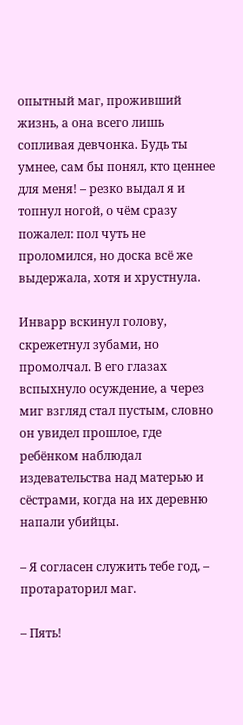опытный маг, проживший жизнь, а она всего лишь сопливая девчонка. Будь ты умнее, сам бы понял, кто ценнее для меня! – резко выдал я и топнул ногой, о чём сразу пожалел: пол чуть не проломился, но доска всё же выдержала, хотя и хрустнула.

Инварр вскинул голову, скрежетнул зубами, но промолчал. В его глазах вспыхнуло осуждение, а через миг взгляд стал пустым, словно он увидел прошлое, где ребёнком наблюдал издевательства над матерью и сёстрами, когда на их деревню напали убийцы.

– Я согласен служить тебе год, – протараторил маг.

– Пять!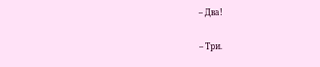– Два!

– Три.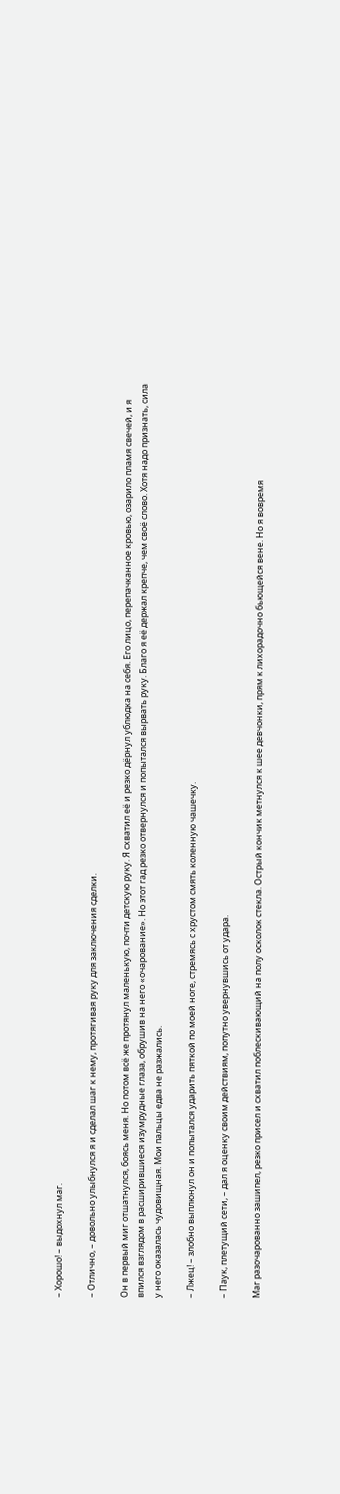– Хорошо! – выдохнул маг.

– Отлично, – довольно улыбнулся я и сделал шаг к нему, протягивая руку для заключения сделки.

Он в первый миг отшатнулся, боясь меня. Но потом всё же протянул маленькую, почти детскую руку. Я схватил её и резко дёрнул ублюдка на себя. Его лицо, перепачканное кровью, озарило пламя свечей, и я впился взглядом в расширившиеся изумрудные глаза, обрушив на него «очарование». Но этот гад резко отвернулся и попытался вырвать руку. Благо я её держал крепче, чем своё слово. Хотя надо признать, сила у него оказалась чудовищная. Мои пальцы едва не разжались.

– Лжец! – злобно выплюнул он и попытался ударить пяткой по моей ноге, стремясь с хрустом смять коленную чашечку.

– Паук, плетущий сети, – дал я оценку своим действиям, попутно увернувшись от удара.

Маг разочарованно зашипел, резко присел и схватил поблескивающий на полу осколок стекла. Острый кончик метнулся к шее девчонки, прям к лихорадочно бьющейся вене. Но я вовремя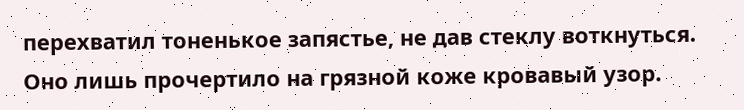перехватил тоненькое запястье, не дав стеклу воткнуться. Оно лишь прочертило на грязной коже кровавый узор.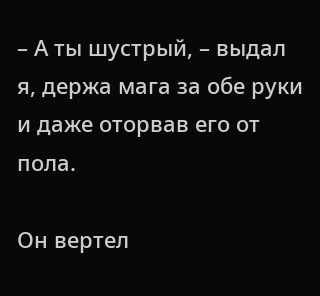– А ты шустрый, – выдал я, держа мага за обе руки и даже оторвав его от пола.

Он вертел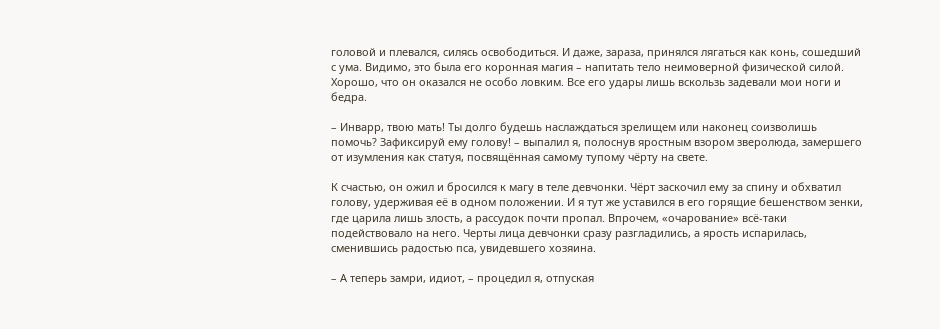головой и плевался, силясь освободиться. И даже, зараза, принялся лягаться как конь, сошедший с ума. Видимо, это была его коронная магия – напитать тело неимоверной физической силой. Хорошо, что он оказался не особо ловким. Все его удары лишь вскользь задевали мои ноги и бедра.

– Инварр, твою мать! Ты долго будешь наслаждаться зрелищем или наконец соизволишь помочь? Зафиксируй ему голову! – выпалил я, полоснув яростным взором зверолюда, замершего от изумления как статуя, посвящённая самому тупому чёрту на свете.

К счастью, он ожил и бросился к магу в теле девчонки. Чёрт заскочил ему за спину и обхватил голову, удерживая её в одном положении. И я тут же уставился в его горящие бешенством зенки, где царила лишь злость, а рассудок почти пропал. Впрочем, «очарование» всё-таки подействовало на него. Черты лица девчонки сразу разгладились, а ярость испарилась, сменившись радостью пса, увидевшего хозяина.

– А теперь замри, идиот, – процедил я, отпуская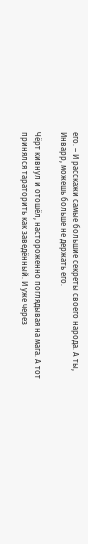его. – И расскажи самые большие секреты своего народа. А ты, Инварр, можешь больше не держать его.

Чёрт кивнул и отошёл, настороженно поглядывая на мага. А тот принялся тараторить как заведённый. И уже через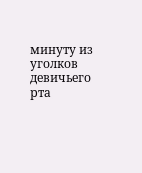минуту из уголков девичьего рта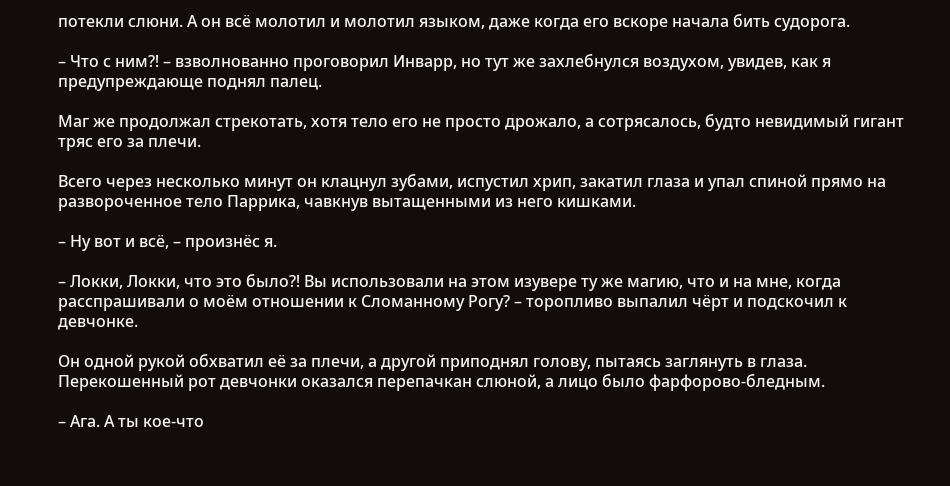потекли слюни. А он всё молотил и молотил языком, даже когда его вскоре начала бить судорога.

– Что с ним⁈ – взволнованно проговорил Инварр, но тут же захлебнулся воздухом, увидев, как я предупреждающе поднял палец.

Маг же продолжал стрекотать, хотя тело его не просто дрожало, а сотрясалось, будто невидимый гигант тряс его за плечи.

Всего через несколько минут он клацнул зубами, испустил хрип, закатил глаза и упал спиной прямо на развороченное тело Паррика, чавкнув вытащенными из него кишками.

– Ну вот и всё, – произнёс я.

– Локки, Локки, что это было⁈ Вы использовали на этом изувере ту же магию, что и на мне, когда расспрашивали о моём отношении к Сломанному Рогу? – торопливо выпалил чёрт и подскочил к девчонке.

Он одной рукой обхватил её за плечи, а другой приподнял голову, пытаясь заглянуть в глаза. Перекошенный рот девчонки оказался перепачкан слюной, а лицо было фарфорово-бледным.

– Ага. А ты кое-что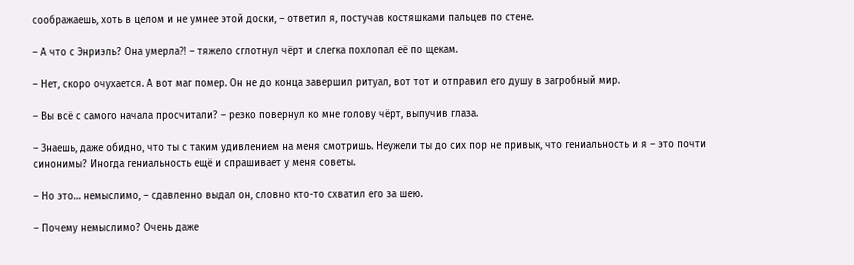соображаешь, хоть в целом и не умнее этой доски, – ответил я, постучав костяшками пальцев по стене.

– А что с Энриэль? Она умерла⁈ – тяжело сглотнул чёрт и слегка похлопал её по щекам.

– Нет, скоро очухается. А вот маг помер. Он не до конца завершил ритуал, вот тот и отправил его душу в загробный мир.

– Вы всё с самого начала просчитали? – резко повернул ко мне голову чёрт, выпучив глаза.

– Знаешь, даже обидно, что ты с таким удивлением на меня смотришь. Неужели ты до сих пор не привык, что гениальность и я – это почти синонимы? Иногда гениальность ещё и спрашивает у меня советы.

– Но это… немыслимо, – сдавленно выдал он, словно кто-то схватил его за шею.

– Почему немыслимо? Очень даже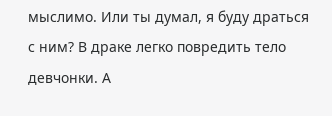мыслимо. Или ты думал, я буду драться с ним? В драке легко повредить тело девчонки. А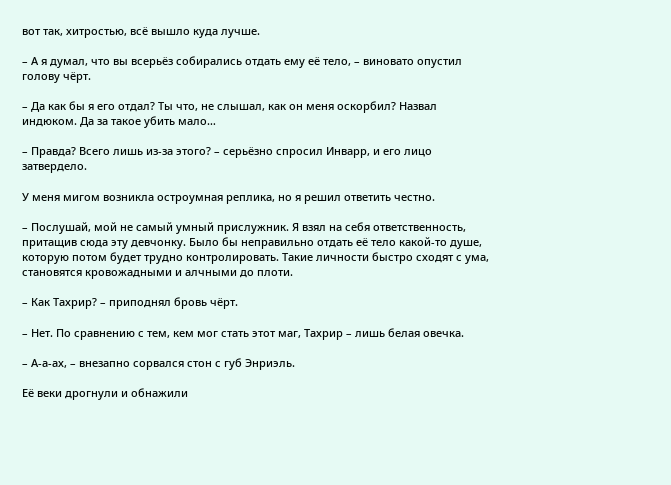вот так, хитростью, всё вышло куда лучше.

– А я думал, что вы всерьёз собирались отдать ему её тело, – виновато опустил голову чёрт.

– Да как бы я его отдал? Ты что, не слышал, как он меня оскорбил? Назвал индюком. Да за такое убить мало…

– Правда? Всего лишь из-за этого? – серьёзно спросил Инварр, и его лицо затвердело.

У меня мигом возникла остроумная реплика, но я решил ответить честно.

– Послушай, мой не самый умный прислужник. Я взял на себя ответственность, притащив сюда эту девчонку. Было бы неправильно отдать её тело какой-то душе, которую потом будет трудно контролировать. Такие личности быстро сходят с ума, становятся кровожадными и алчными до плоти.

– Как Тахрир? – приподнял бровь чёрт.

– Нет. По сравнению с тем, кем мог стать этот маг, Тахрир – лишь белая овечка.

– А-а-ах, – внезапно сорвался стон с губ Энриэль.

Её веки дрогнули и обнажили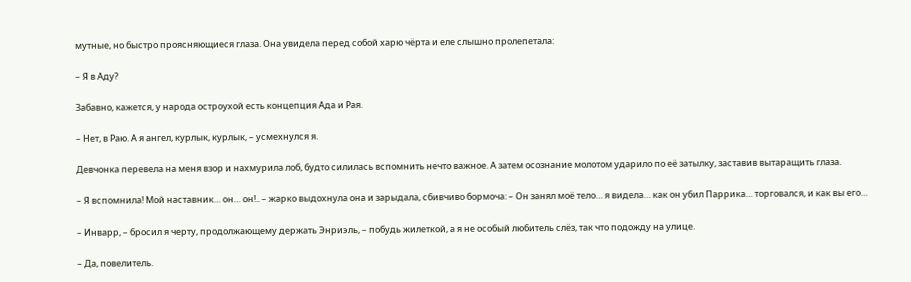мутные, но быстро проясняющиеся глаза. Она увидела перед собой харю чёрта и еле слышно пролепетала:

– Я в Аду?

Забавно, кажется, у народа остроухой есть концепция Ада и Рая.

– Нет, в Раю. А я ангел, курлык, курлык, – усмехнулся я.

Девчонка перевела на меня взор и нахмурила лоб, будто силилась вспомнить нечто важное. А затем осознание молотом ударило по её затылку, заставив вытаращить глаза.

– Я вспомнила! Мой наставник… он… он!.. – жарко выдохнула она и зарыдала, сбивчиво бормоча: – Он занял моё тело… я видела… как он убил Паррика… торговался, и как вы его…

– Инварр, – бросил я черту, продолжающему держать Энриэль, – побудь жилеткой, а я не особый любитель слёз, так что подожду на улице.

– Да, повелитель.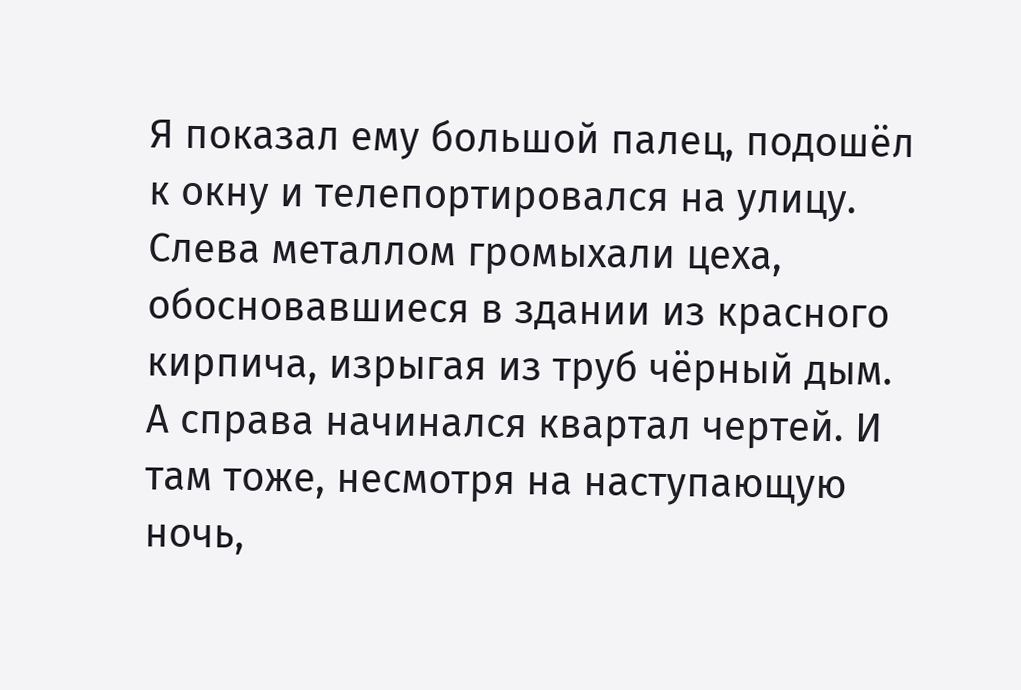Я показал ему большой палец, подошёл к окну и телепортировался на улицу. Слева металлом громыхали цеха, обосновавшиеся в здании из красного кирпича, изрыгая из труб чёрный дым. А справа начинался квартал чертей. И там тоже, несмотря на наступающую ночь,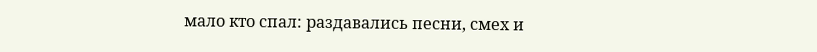мало кто спал: раздавались песни, смех и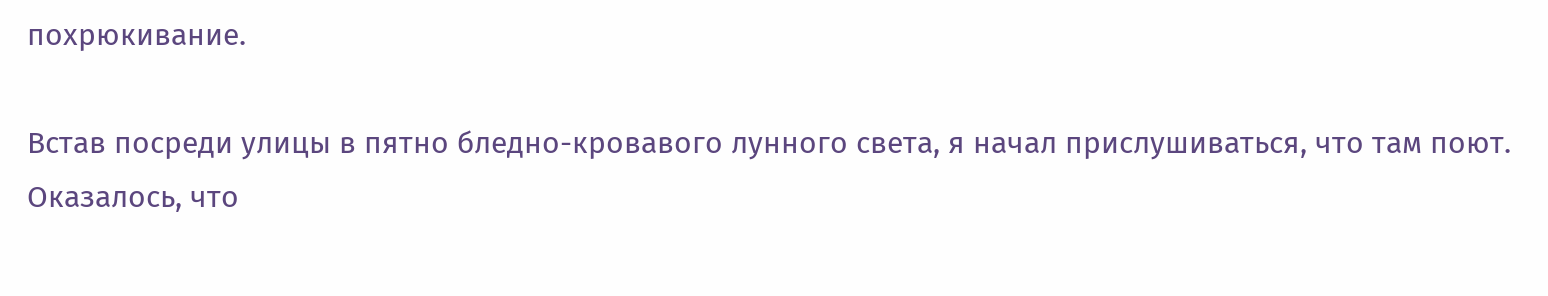похрюкивание.

Встав посреди улицы в пятно бледно-кровавого лунного света, я начал прислушиваться, что там поют. Оказалось, что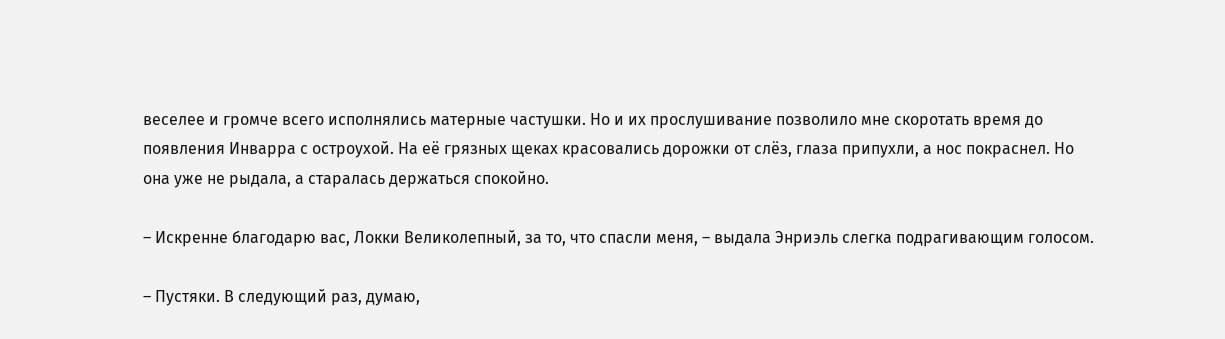веселее и громче всего исполнялись матерные частушки. Но и их прослушивание позволило мне скоротать время до появления Инварра с остроухой. На её грязных щеках красовались дорожки от слёз, глаза припухли, а нос покраснел. Но она уже не рыдала, а старалась держаться спокойно.

– Искренне благодарю вас, Локки Великолепный, за то, что спасли меня, – выдала Энриэль слегка подрагивающим голосом.

– Пустяки. В следующий раз, думаю,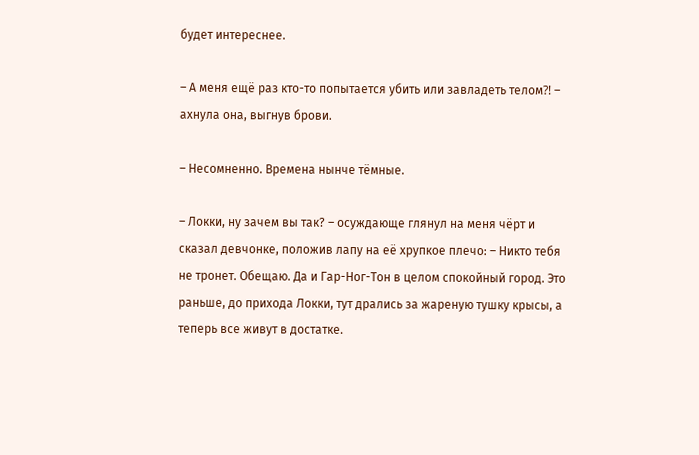будет интереснее.

– А меня ещё раз кто-то попытается убить или завладеть телом⁈ – ахнула она, выгнув брови.

– Несомненно. Времена нынче тёмные.

– Локки, ну зачем вы так? – осуждающе глянул на меня чёрт и сказал девчонке, положив лапу на её хрупкое плечо: – Никто тебя не тронет. Обещаю. Да и Гар-Ног-Тон в целом спокойный город. Это раньше, до прихода Локки, тут дрались за жареную тушку крысы, а теперь все живут в достатке.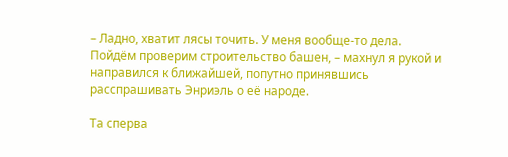– Ладно, хватит лясы точить. У меня вообще-то дела. Пойдём проверим строительство башен, – махнул я рукой и направился к ближайшей, попутно принявшись расспрашивать Энриэль о её народе.

Та сперва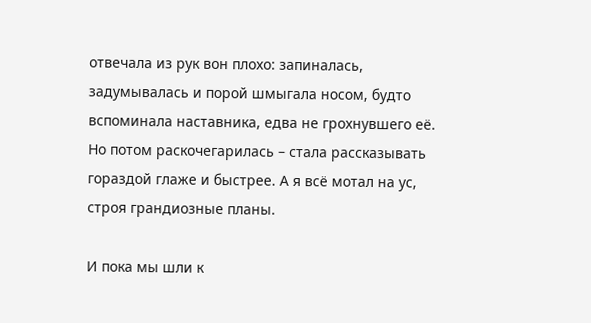отвечала из рук вон плохо: запиналась, задумывалась и порой шмыгала носом, будто вспоминала наставника, едва не грохнувшего её. Но потом раскочегарилась – стала рассказывать гораздой глаже и быстрее. А я всё мотал на ус, строя грандиозные планы.

И пока мы шли к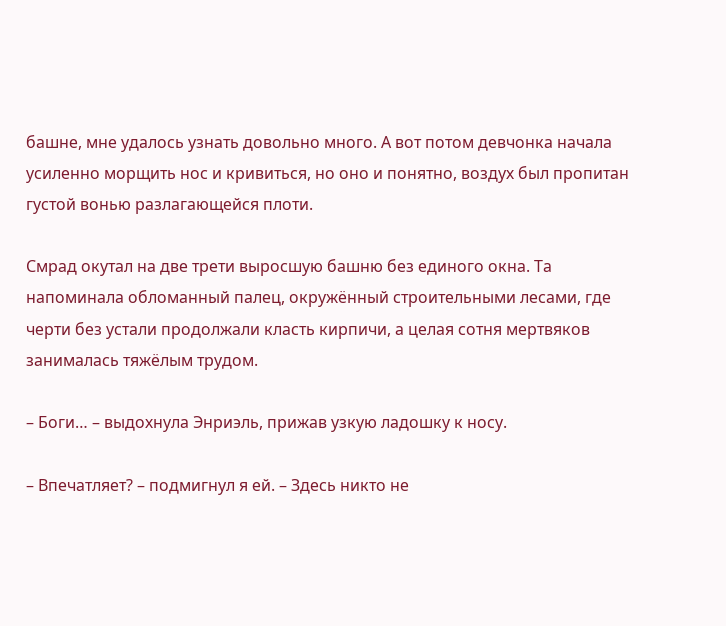башне, мне удалось узнать довольно много. А вот потом девчонка начала усиленно морщить нос и кривиться, но оно и понятно, воздух был пропитан густой вонью разлагающейся плоти.

Смрад окутал на две трети выросшую башню без единого окна. Та напоминала обломанный палец, окружённый строительными лесами, где черти без устали продолжали класть кирпичи, а целая сотня мертвяков занималась тяжёлым трудом.

– Боги… – выдохнула Энриэль, прижав узкую ладошку к носу.

– Впечатляет? – подмигнул я ей. – Здесь никто не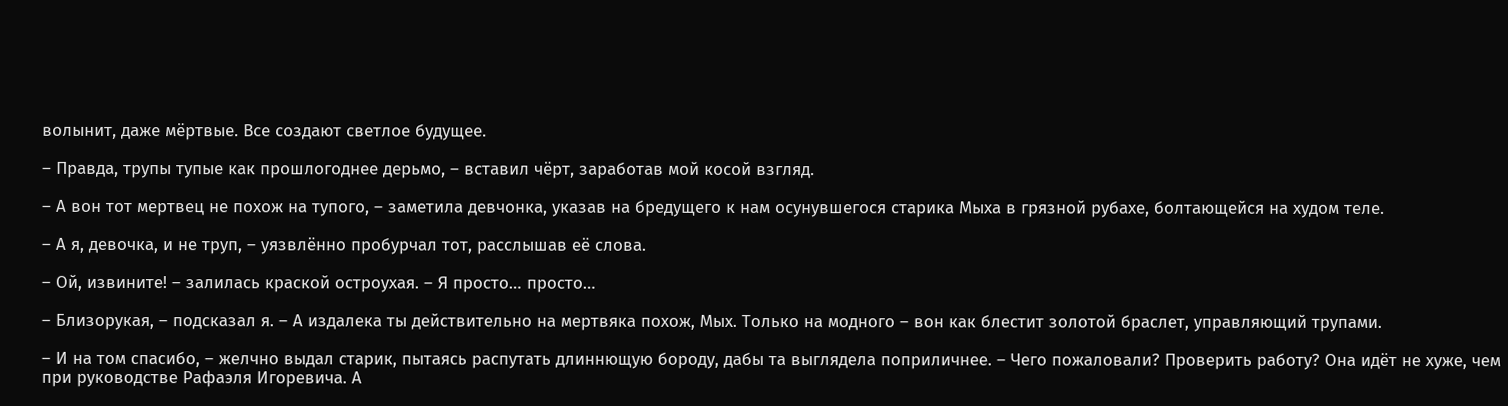волынит, даже мёртвые. Все создают светлое будущее.

– Правда, трупы тупые как прошлогоднее дерьмо, – вставил чёрт, заработав мой косой взгляд.

– А вон тот мертвец не похож на тупого, – заметила девчонка, указав на бредущего к нам осунувшегося старика Мыха в грязной рубахе, болтающейся на худом теле.

– А я, девочка, и не труп, – уязвлённо пробурчал тот, расслышав её слова.

– Ой, извините! – залилась краской остроухая. – Я просто… просто…

– Близорукая, – подсказал я. – А издалека ты действительно на мертвяка похож, Мых. Только на модного – вон как блестит золотой браслет, управляющий трупами.

– И на том спасибо, – желчно выдал старик, пытаясь распутать длиннющую бороду, дабы та выглядела поприличнее. – Чего пожаловали? Проверить работу? Она идёт не хуже, чем при руководстве Рафаэля Игоревича. А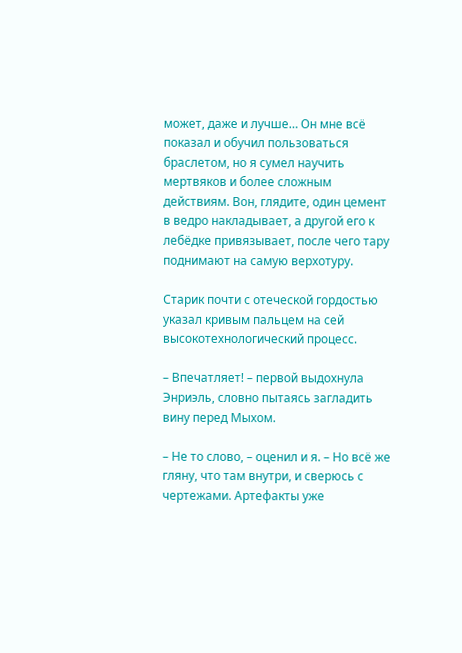может, даже и лучше… Он мне всё показал и обучил пользоваться браслетом, но я сумел научить мертвяков и более сложным действиям. Вон, глядите, один цемент в ведро накладывает, а другой его к лебёдке привязывает, после чего тару поднимают на самую верхотуру.

Старик почти с отеческой гордостью указал кривым пальцем на сей высокотехнологический процесс.

– Впечатляет! – первой выдохнула Энриэль, словно пытаясь загладить вину перед Мыхом.

– Не то слово, – оценил и я. – Но всё же гляну, что там внутри, и сверюсь с чертежами. Артефакты уже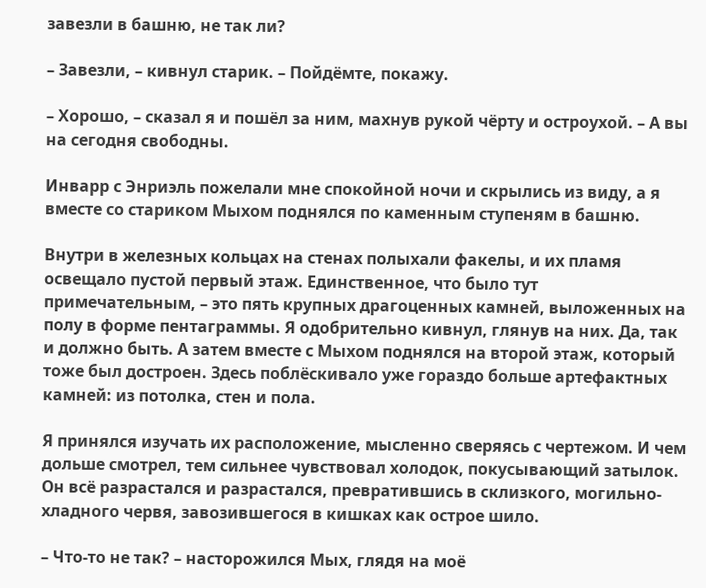завезли в башню, не так ли?

– Завезли, – кивнул старик. – Пойдёмте, покажу.

– Хорошо, – сказал я и пошёл за ним, махнув рукой чёрту и остроухой. – А вы на сегодня свободны.

Инварр с Энриэль пожелали мне спокойной ночи и скрылись из виду, а я вместе со стариком Мыхом поднялся по каменным ступеням в башню.

Внутри в железных кольцах на стенах полыхали факелы, и их пламя освещало пустой первый этаж. Единственное, что было тут примечательным, – это пять крупных драгоценных камней, выложенных на полу в форме пентаграммы. Я одобрительно кивнул, глянув на них. Да, так и должно быть. А затем вместе с Мыхом поднялся на второй этаж, который тоже был достроен. Здесь поблёскивало уже гораздо больше артефактных камней: из потолка, стен и пола.

Я принялся изучать их расположение, мысленно сверяясь с чертежом. И чем дольше смотрел, тем сильнее чувствовал холодок, покусывающий затылок. Он всё разрастался и разрастался, превратившись в склизкого, могильно-хладного червя, завозившегося в кишках как острое шило.

– Что-то не так? – насторожился Мых, глядя на моё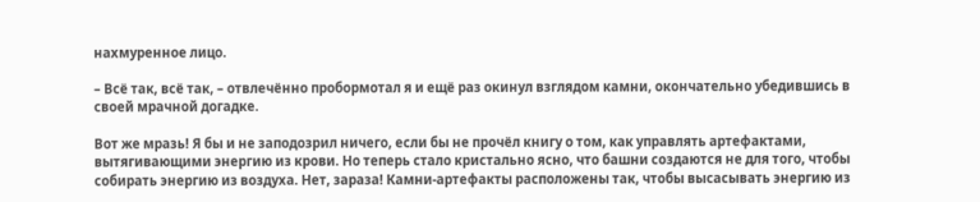нахмуренное лицо.

– Всё так, всё так, – отвлечённо пробормотал я и ещё раз окинул взглядом камни, окончательно убедившись в своей мрачной догадке.

Вот же мразь! Я бы и не заподозрил ничего, если бы не прочёл книгу о том, как управлять артефактами, вытягивающими энергию из крови. Но теперь стало кристально ясно, что башни создаются не для того, чтобы собирать энергию из воздуха. Нет, зараза! Камни-артефакты расположены так, чтобы высасывать энергию из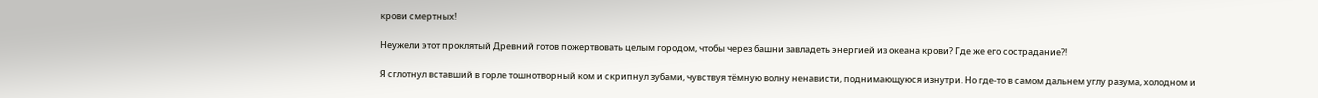крови смертных!

Неужели этот проклятый Древний готов пожертвовать целым городом, чтобы через башни завладеть энергией из океана крови? Где же его сострадание⁈

Я сглотнул вставший в горле тошнотворный ком и скрипнул зубами, чувствуя тёмную волну ненависти, поднимающуюся изнутри. Но где-то в самом дальнем углу разума, холодном и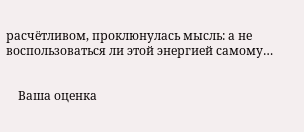расчётливом, проклюнулась мысль: а не воспользоваться ли этой энергией самому…


    Ваша оценка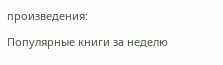произведения:

Популярные книги за неделю